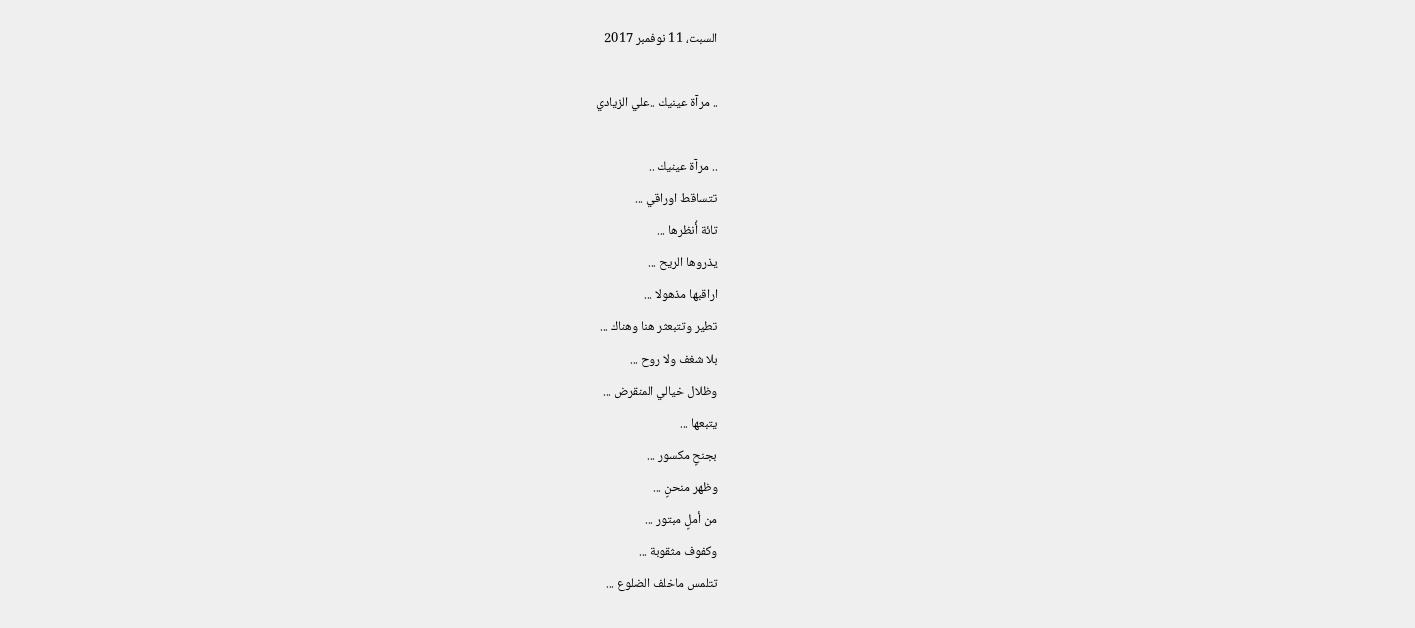السبت، 11 نوفمبر 2017

.. مرآة عينيك ..علي الزيادي

.. مرآة عينيك ..
تتساقط اوراقي ...
تائة أُنظرها ...
يذروها الريح ...
اراقبها مذهولا ...
تطير وتتبعثر هنا وهناك ...
بلا شغف ولا روح ...
وظلال خيالي المنقرض ...
يتبعها ...
بجنحٍ مكسور ...
وظهر منحنٍ ...
من أملٍ مبتور ...
وكفوف مثقوبة ...
تتلمس ماخلف الضلوع ...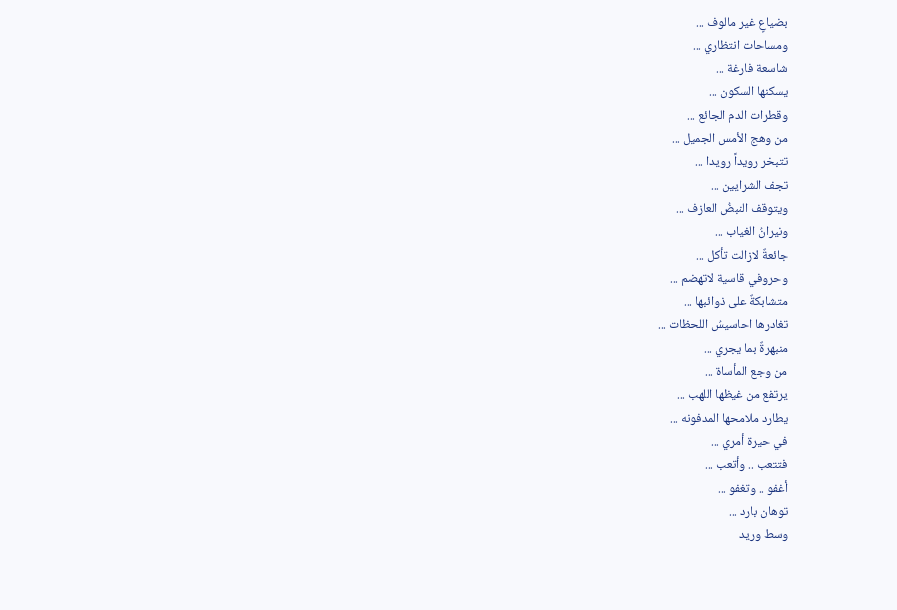بضياعٍ غير مالوف ...
ومساحات انتظاري ...
شاسعة فارغة ...
يسكنها السكون ...
وقطرات الدم الجائع ...
من وهج الأمس الجميل ...
تتبخر رويداً رويدا ...
تجف الشرايين ...
ويتوقف النبضُ العازف ...
ونيرانُ الغياب ...
جائعةٌ لازالت تأكل ...
وحروفي قاسية لاتهضم ...
متشابكةٌ على ذوائبها ...
تغادرها احاسيسُ اللحظات ...
منبهرةٌ بما يجري ...
من وجع المأساة ...
يرتفع من غيظها اللهب ...
يطارد ملامحها المدفونه ...
في حيرة أمري ...
فتتعب .. وأتعب ...
أغفو .. وتغفو ...
توهان بارد ...
وسط وريد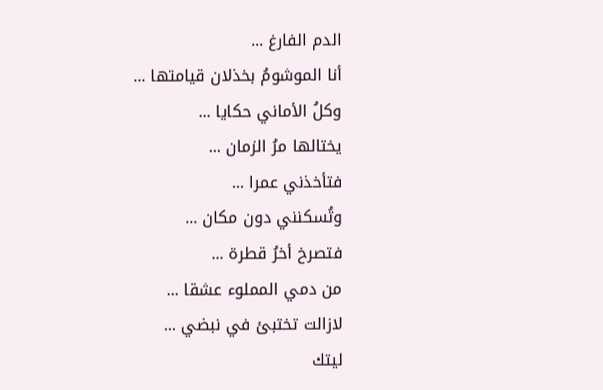الدم الفارغ ...
أنا الموشومُ بخذلان قيامتها ...
وكلُ الأماني حكايا ...
يختالها مرُ الزمان ...
فتأخذني عمرا ...
وتُسكنني دون مكان ...
فتصرخ أخرُ قطرة ...
من دمي المملوء عشقا ...
لازالت تختبئ في نبضي ...
ليتك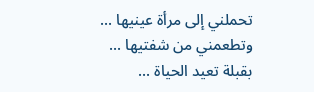تحملني إلى مرأة عينيها ...
وتطعمني من شفتيها ...
بقبلة تعيد الحياة ...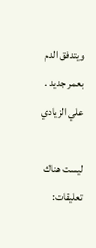ويتدفق الدم بعمر جديد .
علي الزيادي

ليست هناك تعليقات: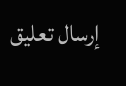إرسال تعليق